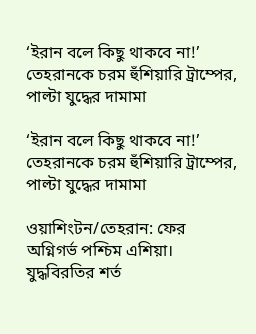‘ইরান বলে কিছু থাকবে না!’ তেহরানকে চরম হুঁশিয়ারি ট্রাম্পের, পাল্টা যুদ্ধের দামামা

‘ইরান বলে কিছু থাকবে না!’ তেহরানকে চরম হুঁশিয়ারি ট্রাম্পের, পাল্টা যুদ্ধের দামামা

ওয়াশিংটন/তেহরান: ফের অগ্নিগর্ভ পশ্চিম এশিয়া। যুদ্ধবিরতির শর্ত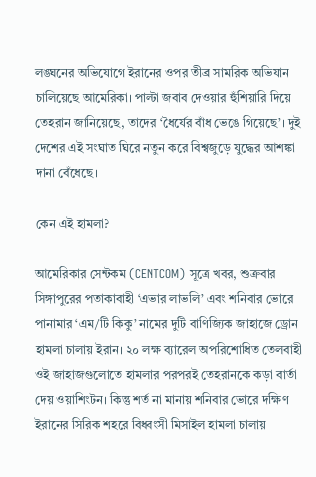লঙ্ঘনের অভিযোগে ইরানের ওপর তীব্র সামরিক অভিযান চালিয়েছে আমেরিকা। পাল্টা জবাব দেওয়ার হুঁশিয়ারি দিয়ে তেহরান জানিয়েছে, তাদের ‘ধৈর্যের বাঁধ ভেঙে গিয়েছে’। দুই দেশের এই সংঘাত ঘিরে নতুন করে বিশ্বজুড়ে যুদ্ধের আশঙ্কা দানা বেঁধেছে।

কেন এই হামলা?

আমেরিকার সেন্টকম (CENTCOM) সূত্রে খবর, শুক্রবার সিঙ্গাপুরের পতাকাবাহী ‘এভার লাভলি’ এবং শনিবার ভোরে পানামার ‘এম/টি কিকু’ নামের দুটি বাণিজ্যিক জাহাজে ড্রোন হামলা চালায় ইরান। ২০ লক্ষ ব্যারেল অপরিশোধিত তেলবাহী ওই জাহাজগুলোতে হামলার পরপরই তেহরানকে কড়া বার্তা দেয় ওয়াশিংটন। কিন্তু শর্ত না মানায় শনিবার ভোরে দক্ষিণ ইরানের সিরিক শহরে বিধ্বংসী মিসাইল হামলা চালায়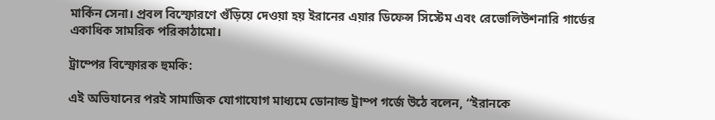মার্কিন সেনা। প্রবল বিস্ফোরণে গুঁড়িয়ে দেওয়া হয় ইরানের এয়ার ডিফেন্স সিস্টেম এবং রেভোলিউশনারি গার্ডের একাধিক সামরিক পরিকাঠামো।

ট্রাম্পের বিস্ফোরক হুমকি:

এই অভিযানের পরই সামাজিক যোগাযোগ মাধ্যমে ডোনাল্ড ট্রাম্প গর্জে উঠে বলেন, “ইরানকে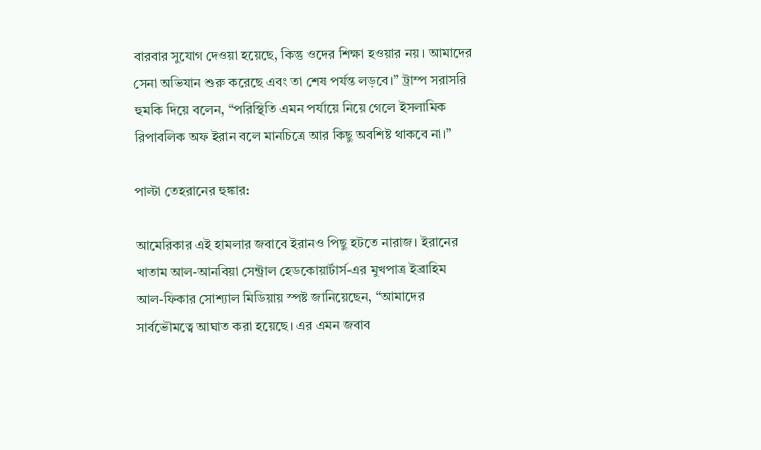বারবার সুযোগ দেওয়া হয়েছে, কিন্তু ওদের শিক্ষা হওয়ার নয়। আমাদের সেনা অভিযান শুরু করেছে এবং তা শেষ পর্যন্ত লড়বে।” ট্রাম্প সরাসরি হুমকি দিয়ে বলেন, “পরিস্থিতি এমন পর্যায়ে নিয়ে গেলে ইসলামিক রিপাবলিক অফ ইরান বলে মানচিত্রে আর কিছু অবশিষ্ট থাকবে না।”

পাল্টা তেহরানের হুঙ্কার:

আমেরিকার এই হামলার জবাবে ইরানও পিছু হটতে নারাজ। ইরানের খাতাম আল-আনবিয়া সেন্ট্রাল হেডকোয়ার্টার্স-এর মুখপাত্র ইব্রাহিম আল-ফিকার সোশ্যাল মিডিয়ায় স্পষ্ট জানিয়েছেন, “আমাদের সার্বভৌমত্বে আঘাত করা হয়েছে। এর এমন জবাব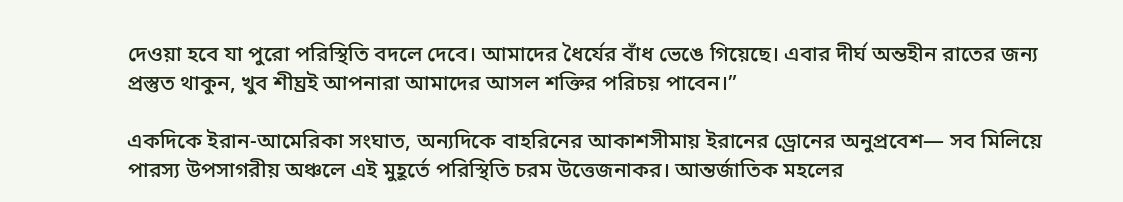দেওয়া হবে যা পুরো পরিস্থিতি বদলে দেবে। আমাদের ধৈর্যের বাঁধ ভেঙে গিয়েছে। এবার দীর্ঘ অন্তহীন রাতের জন্য প্রস্তুত থাকুন, খুব শীঘ্রই আপনারা আমাদের আসল শক্তির পরিচয় পাবেন।”

একদিকে ইরান-আমেরিকা সংঘাত, অন্যদিকে বাহরিনের আকাশসীমায় ইরানের ড্রোনের অনুপ্রবেশ— সব মিলিয়ে পারস্য উপসাগরীয় অঞ্চলে এই মুহূর্তে পরিস্থিতি চরম উত্তেজনাকর। আন্তর্জাতিক মহলের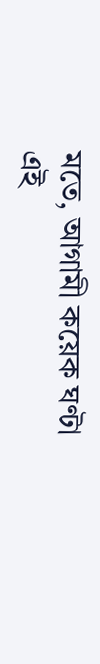মতে, আগামী কয়েক ঘণ্টা এই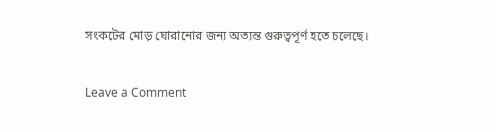সংকটের মোড় ঘোরানোর জন্য অত্যন্ত গুরুত্বপূর্ণ হতে চলেছে।

Leave a Comment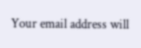Your email address will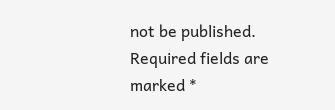not be published. Required fields are marked *